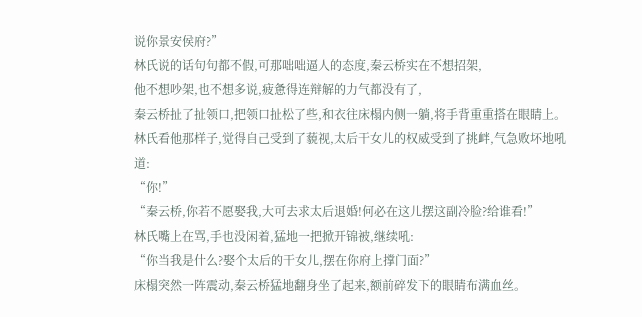说你景安侯府?”
林氏说的话句句都不假,可那咄咄逼人的态度,秦云桥实在不想招架,
他不想吵架,也不想多说,疲惫得连辩解的力气都没有了,
秦云桥扯了扯领口,把领口扯松了些,和衣往床榻内侧一躺,将手背重重搭在眼睛上。
林氏看他那样子,觉得自己受到了藐视,太后干女儿的权威受到了挑衅,气急败坏地吼道:
“你!”
“秦云桥,你若不愿娶我,大可去求太后退婚!何必在这儿摆这副冷脸?给谁看!”
林氏嘴上在骂,手也没闲着,猛地一把掀开锦被,继续吼:
“你当我是什么?娶个太后的干女儿,摆在你府上撑门面?”
床榻突然一阵震动,秦云桥猛地翻身坐了起来,额前碎发下的眼睛布满血丝。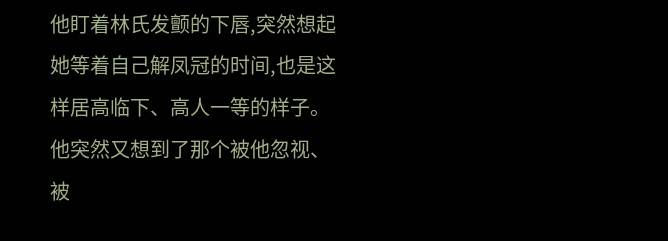他盯着林氏发颤的下唇,突然想起她等着自己解凤冠的时间,也是这样居高临下、高人一等的样子。
他突然又想到了那个被他忽视、被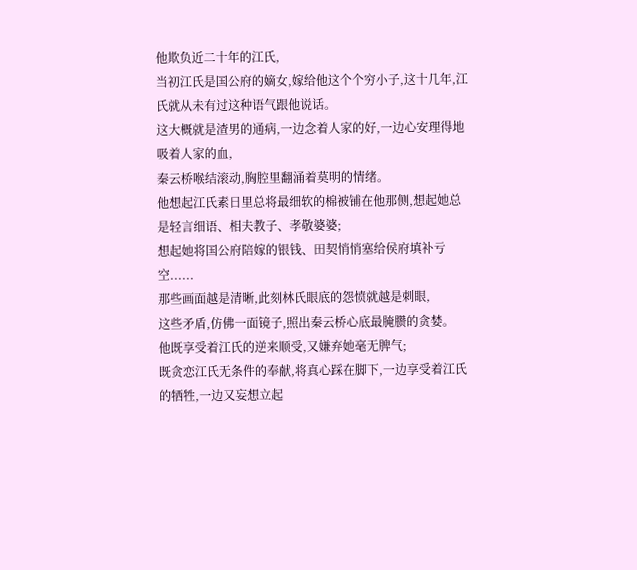他欺负近二十年的江氏,
当初江氏是国公府的嫡女,嫁给他这个个穷小子,这十几年,江氏就从未有过这种语气跟他说话。
这大概就是渣男的通病,一边念着人家的好,一边心安理得地吸着人家的血,
秦云桥喉结滚动,胸腔里翻涌着莫明的情绪。
他想起江氏素日里总将最细软的棉被铺在他那侧,想起她总是轻言细语、相夫教子、孝敬婆婆;
想起她将国公府陪嫁的银钱、田契悄悄塞给侯府填补亏空......
那些画面越是清晰,此刻林氏眼底的怨愤就越是刺眼,
这些矛盾,仿佛一面镜子,照出秦云桥心底最腌臜的贪婪。
他既享受着江氏的逆来顺受,又嫌弃她毫无脾气;
既贪恋江氏无条件的奉献,将真心踩在脚下,一边享受着江氏的牺牲,一边又妄想立起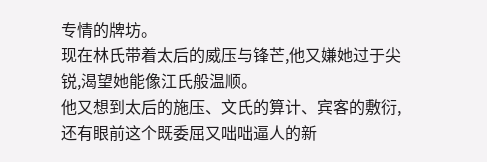专情的牌坊。
现在林氏带着太后的威压与锋芒,他又嫌她过于尖锐,渴望她能像江氏般温顺。
他又想到太后的施压、文氏的算计、宾客的敷衍,还有眼前这个既委屈又咄咄逼人的新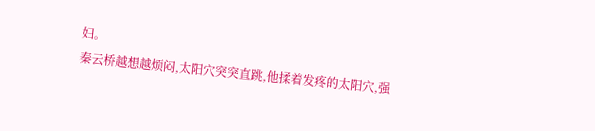妇。
秦云桥越想越烦闷,太阳穴突突直跳,他揉着发疼的太阳穴,强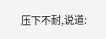压下不耐,说道: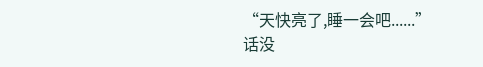“天快亮了,睡一会吧......”
话没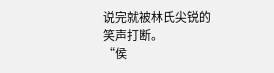说完就被林氏尖锐的笑声打断。
“侯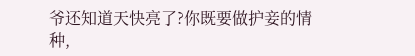爷还知道天快亮了?你既要做护妾的情种,